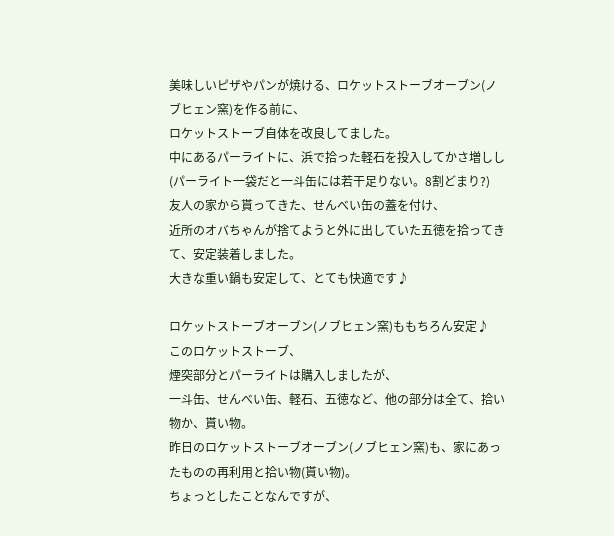美味しいピザやパンが焼ける、ロケットストーブオーブン(ノブヒェン窯)を作る前に、
ロケットストーブ自体を改良してました。
中にあるパーライトに、浜で拾った軽石を投入してかさ増しし
(パーライト一袋だと一斗缶には若干足りない。8割どまり?)
友人の家から貰ってきた、せんべい缶の蓋を付け、
近所のオバちゃんが捨てようと外に出していた五徳を拾ってきて、安定装着しました。
大きな重い鍋も安定して、とても快適です♪

ロケットストーブオーブン(ノブヒェン窯)ももちろん安定♪
このロケットストーブ、
煙突部分とパーライトは購入しましたが、
一斗缶、せんべい缶、軽石、五徳など、他の部分は全て、拾い物か、貰い物。
昨日のロケットストーブオーブン(ノブヒェン窯)も、家にあったものの再利用と拾い物(貰い物)。
ちょっとしたことなんですが、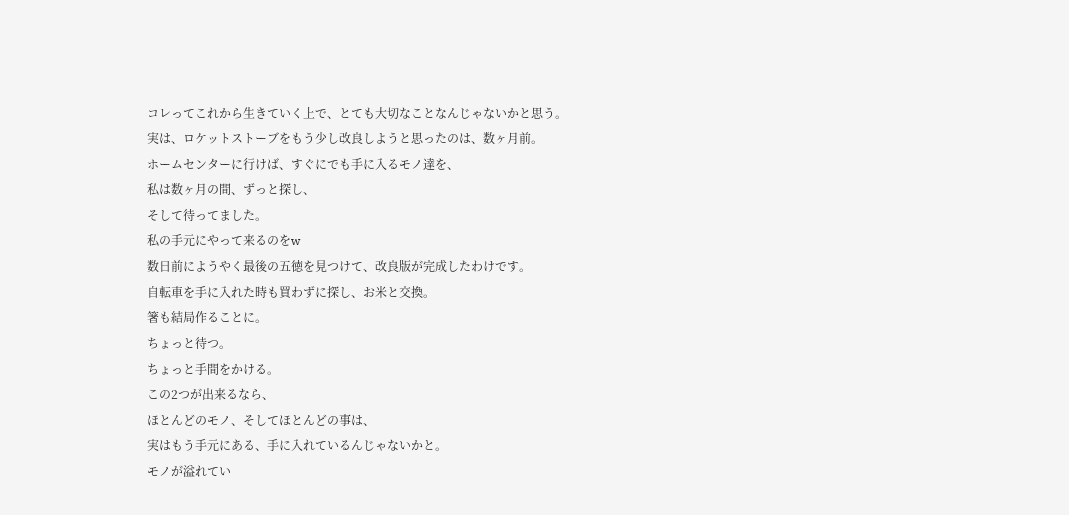コレってこれから生きていく上で、とても大切なことなんじゃないかと思う。
実は、ロケットストーブをもう少し改良しようと思ったのは、数ヶ月前。
ホームセンターに行けば、すぐにでも手に入るモノ達を、
私は数ヶ月の間、ずっと探し、
そして待ってました。
私の手元にやって来るのをw
数日前にようやく最後の五徳を見つけて、改良版が完成したわけです。
自転車を手に入れた時も買わずに探し、お米と交換。
箸も結局作ることに。
ちょっと待つ。
ちょっと手間をかける。
この2つが出来るなら、
ほとんどのモノ、そしてほとんどの事は、
実はもう手元にある、手に入れているんじゃないかと。
モノが溢れてい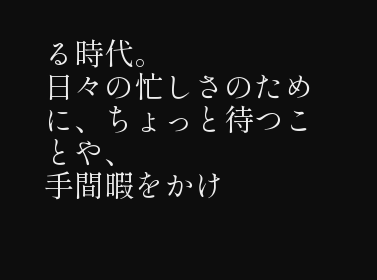る時代。
日々の忙しさのために、ちょっと待つことや、
手間暇をかけ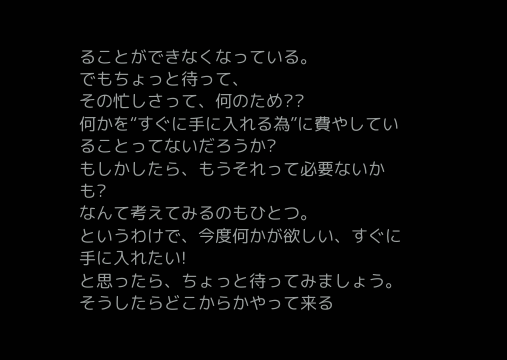ることができなくなっている。
でもちょっと待って、
その忙しさって、何のため??
何かを“すぐに手に入れる為”に費やしていることってないだろうか?
もしかしたら、もうそれって必要ないかも?
なんて考えてみるのもひとつ。
というわけで、今度何かが欲しい、すぐに手に入れたい!
と思ったら、ちょっと待ってみましょう。
そうしたらどこからかやって来る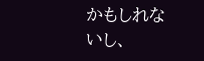かもしれないし、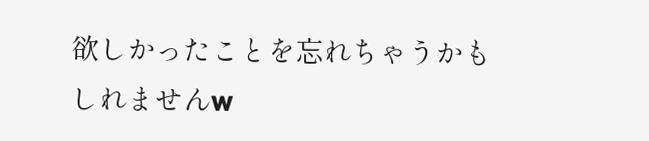欲しかったことを忘れちゃうかもしれませんw